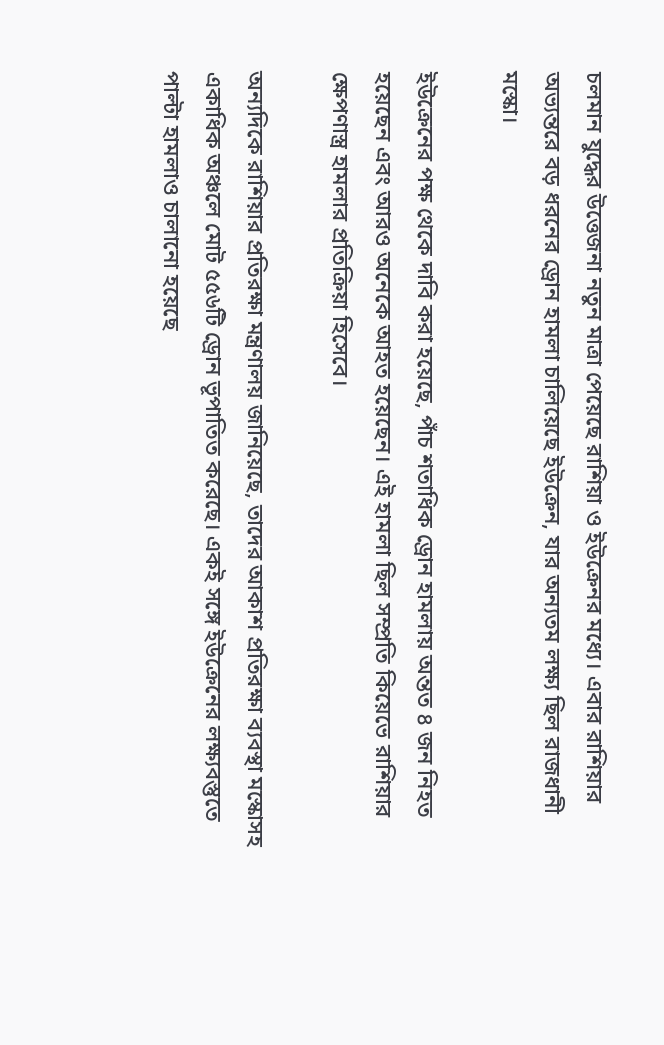চলমান যুদ্ধের উত্তেজনা নতুন মাত্রা পেয়েছে রাশিয়া ও ইউক্রেনর মধ্যে। এবার রাশিয়ার অভ্যন্তরে বড় ধরনের ড্রোন হামলা চালিয়েছে ইউক্রেন, যার অন্যতম লক্ষ্য ছিল রাজধানী মস্কো।

ইউক্রেনের পক্ষ থেকে দাবি করা হয়েছে, পাঁচ শতাধিক ড্রোন হামলায় অন্তত ৪ জন নিহত হয়েছেন এবং আরও অনেকে আহত হয়েছেন। এই হামলা ছিল সম্প্রতি কিয়েভে রাশিয়ার ক্ষেপণাস্ত্র হামলার প্রতিক্রিয়া হিসেবে।

অন্যদিকে রাশিয়ার প্রতিরক্ষা মন্ত্রণালয় জানিয়েছে, তাদের আকাশ প্রতিরক্ষা ব্যবস্থা মস্কোসহ একাধিক অঞ্চলে মোট ৫৫৬টি ড্রোন ভূপাতিত করেছে। একই সঙ্গে ইউক্রেনের লক্ষ্যবস্তুতে পাল্টা হামলাও চালানো হয়েছে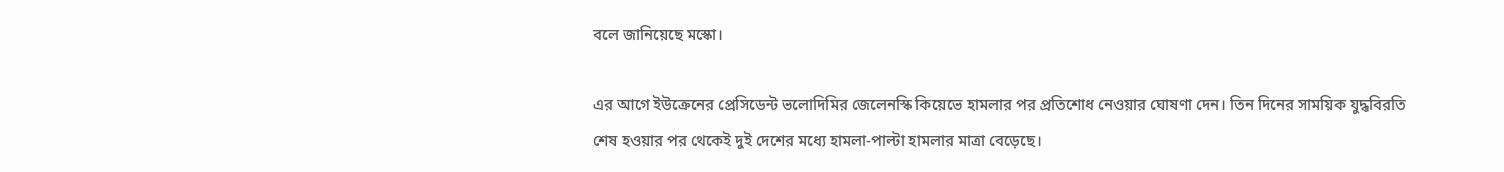বলে জানিয়েছে মস্কো।

এর আগে ইউক্রেনের প্রেসিডেন্ট ভলোদিমির জেলেনস্কি কিয়েভে হামলার পর প্রতিশোধ নেওয়ার ঘোষণা দেন। তিন দিনের সাময়িক যুদ্ধবিরতি শেষ হওয়ার পর থেকেই দুই দেশের মধ্যে হামলা-পাল্টা হামলার মাত্রা বেড়েছে।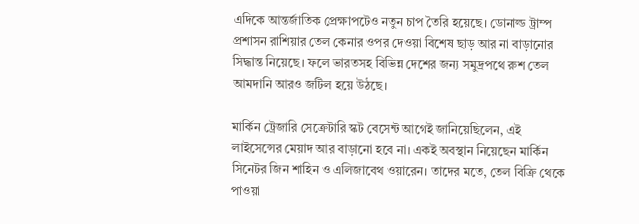এদিকে আন্তর্জাতিক প্রেক্ষাপটেও নতুন চাপ তৈরি হয়েছে। ডোনাল্ড ট্রাম্প প্রশাসন রাশিয়ার তেল কেনার ওপর দেওয়া বিশেষ ছাড় আর না বাড়ানোর সিদ্ধান্ত নিয়েছে। ফলে ভারতসহ বিভিন্ন দেশের জন্য সমুদ্রপথে রুশ তেল আমদানি আরও জটিল হয়ে উঠছে।

মার্কিন ট্রেজারি সেক্রেটারি স্কট বেসেন্ট আগেই জানিয়েছিলেন, এই লাইসেন্সের মেয়াদ আর বাড়ানো হবে না। একই অবস্থান নিয়েছেন মার্কিন সিনেটর জিন শাহিন ও এলিজাবেথ ওয়ারেন। তাদের মতে, তেল বিক্রি থেকে পাওয়া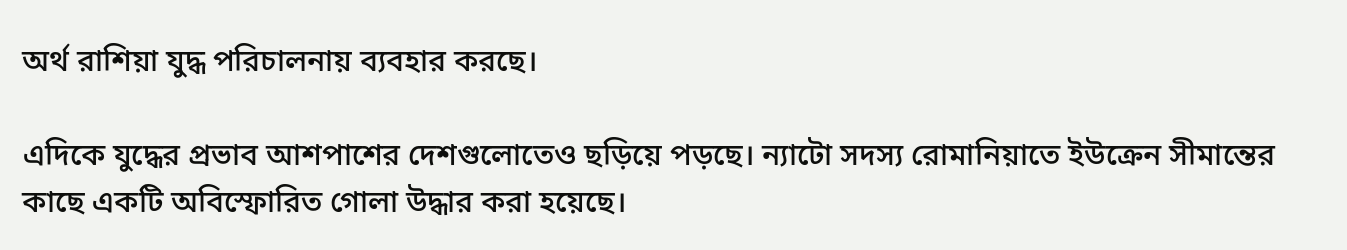অর্থ রাশিয়া যুদ্ধ পরিচালনায় ব্যবহার করছে।

এদিকে যুদ্ধের প্রভাব আশপাশের দেশগুলোতেও ছড়িয়ে পড়ছে। ন্যাটো সদস্য রোমানিয়াতে ইউক্রেন সীমান্তের কাছে একটি অবিস্ফোরিত গোলা উদ্ধার করা হয়েছে।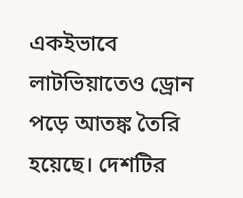একইভাবে লাটভিয়াতেও ড্রোন পড়ে আতঙ্ক তৈরি হয়েছে। দেশটির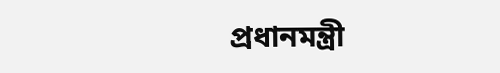প্রধানমন্ত্রী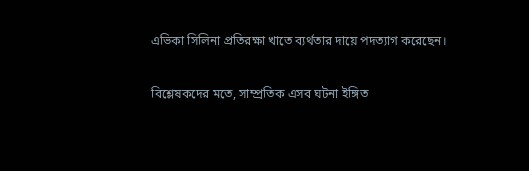এভিকা সিলিনা প্রতিরক্ষা খাতে ব্যর্থতার দায়ে পদত্যাগ করেছেন।

বিশ্লেষকদের মতে, সাম্প্রতিক এসব ঘটনা ইঙ্গিত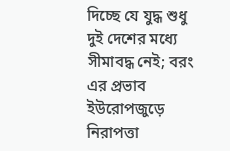দিচ্ছে যে যুদ্ধ শুধু দুই দেশের মধ্যে সীমাবদ্ধ নেই; বরং এর প্রভাব ইউরোপজুড়ে নিরাপত্তা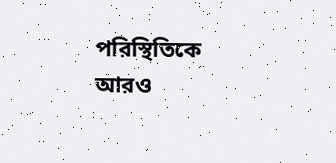পরিস্থিতিকে আরও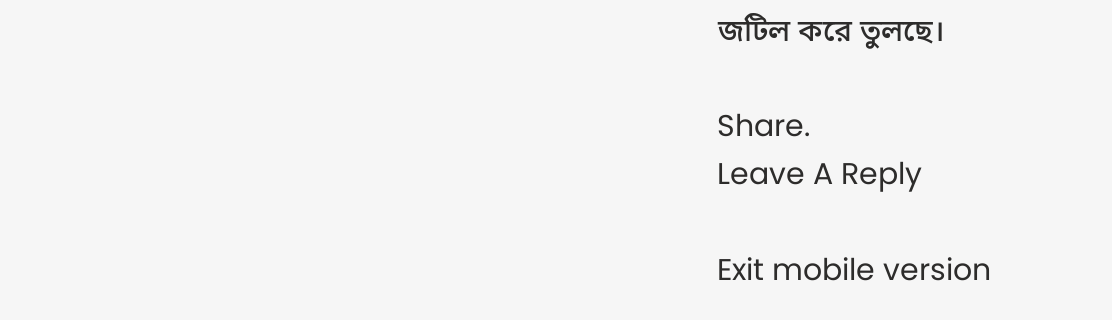জটিল করে তুলছে।

Share.
Leave A Reply

Exit mobile version